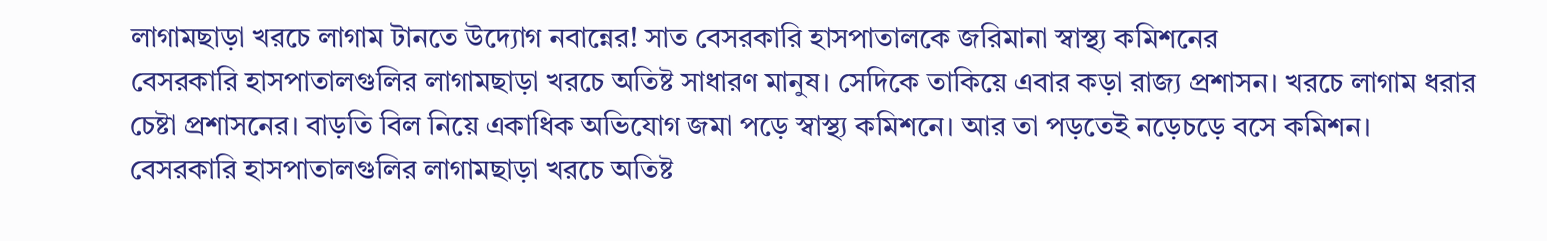লাগামছাড়া খরচে লাগাম টানতে উদ্যোগ নবান্নের! সাত বেসরকারি হাসপাতালকে জরিমানা স্বাস্থ্য কমিশনের
বেসরকারি হাসপাতালগুলির লাগামছাড়া খরচে অতিষ্ট সাধারণ মানুষ। সেদিকে তাকিয়ে এবার কড়া রাজ্য প্রশাসন। খরচে লাগাম ধরার চেষ্টা প্রশাসনের। বাড়তি বিল নিয়ে একাধিক অভিযোগ জমা পড়ে স্বাস্থ্য কমিশনে। আর তা পড়তেই নড়েচড়ে বসে কমিশন।
বেসরকারি হাসপাতালগুলির লাগামছাড়া খরচে অতিষ্ট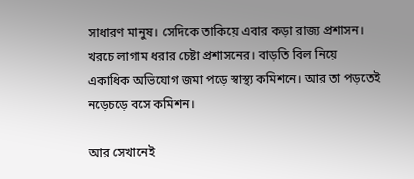সাধারণ মানুষ। সেদিকে তাকিয়ে এবার কড়া রাজ্য প্রশাসন। খরচে লাগাম ধরার চেষ্টা প্রশাসনের। বাড়তি বিল নিয়ে একাধিক অভিযোগ জমা পড়ে স্বাস্থ্য কমিশনে। আর তা পড়তেই নড়েচড়ে বসে কমিশন।

আর সেখানেই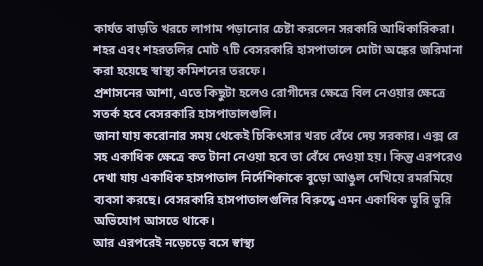কার্যত বাড়তি খরচে লাগাম পড়ানোর চেষ্টা করলেন সরকারি আধিকারিকরা। শহর এবং শহরতলির মোট ৭টি বেসরকারি হাসপাতালে মোটা অঙ্কের জরিমানা করা হয়েছে স্বাস্থ্য কমিশনের তরফে।
প্রশাসনের আশা, এতে কিছুটা হলেও রোগীদের ক্ষেত্রে বিল নেওয়ার ক্ষেত্রে সতর্ক হবে বেসরকারি হাসপাতালগুলি।
জানা যায় করোনার সময় থেকেই চিকিৎসার খরচ বেঁধে দেয় সরকার। এক্স রে সহ একাধিক ক্ষেত্রে কত টানা নেওয়া হবে তা বেঁধে দেওয়া হয়। কিন্তু এরপরেও দেখা যায় একাধিক হাসপাতাল নির্দেশিকাকে বুড়ো আঙুল দেখিয়ে রমরমিয়ে ব্যবসা করছে। বেসরকারি হাসপাতালগুলির বিরুদ্ধে এমন একাধিক ভুরি ভুরি অভিযোগ আসতে থাকে।
আর এরপরেই নড়েচড়ে বসে স্বাস্থ্য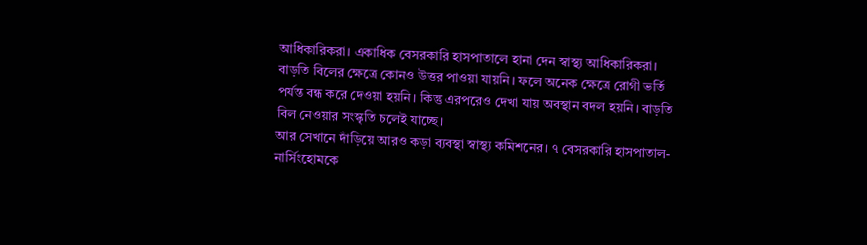আধিকারিকরা। একাধিক বেসরকারি হাসপাতালে হানা দেন স্বাস্থ্য আধিকারিকরা। বাড়তি বিলের ক্ষেত্রে কোনও উত্তর পাওয়া যায়নি। ফলে অনেক ক্ষেত্রে রোগী ভর্তি পর্যন্ত বন্ধ করে দেওয়া হয়নি। কিন্তু এরপরেও দেখা যায় অবস্থান বদল হয়নি। বাড়তি বিল নেওয়ার সংস্কৃতি চলেই যাচ্ছে।
আর সেখানে দাঁড়িয়ে আরও কড়া ব্যবস্থা স্বাস্থ্য কমিশনের। ৭ বেসরকারি হাসপাতাল-নার্সিংহোমকে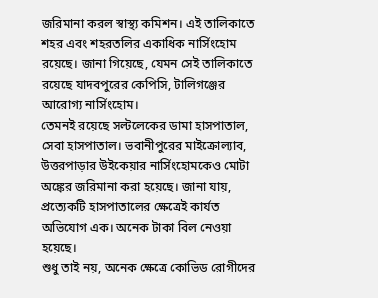জরিমানা করল স্বাস্থ্য কমিশন। এই তালিকাতে শহর এবং শহরতলির একাধিক নার্সিংহোম রয়েছে। জানা গিয়েছে, যেমন সেই তালিকাতে রয়েছে যাদবপুরের কেপিসি, টালিগঞ্জের আরোগ্য নার্সিংহোম।
তেমনই রয়েছে সল্টলেকের ডামা হাসপাতাল, সেবা হাসপাতাল। ভবানীপুরের মাইক্রোল্যাব, উত্তরপাড়ার উইকেয়ার নার্সিংহোমকেও মোটা অঙ্কের জরিমানা করা হয়েছে। জানা যায়, প্রত্যেকটি হাসপাতালের ক্ষেত্রেই কার্যত অভিযোগ এক। অনেক টাকা বিল নেওয়া হয়েছে।
শুধু তাই নয়, অনেক ক্ষেত্রে কোভিড রোগীদের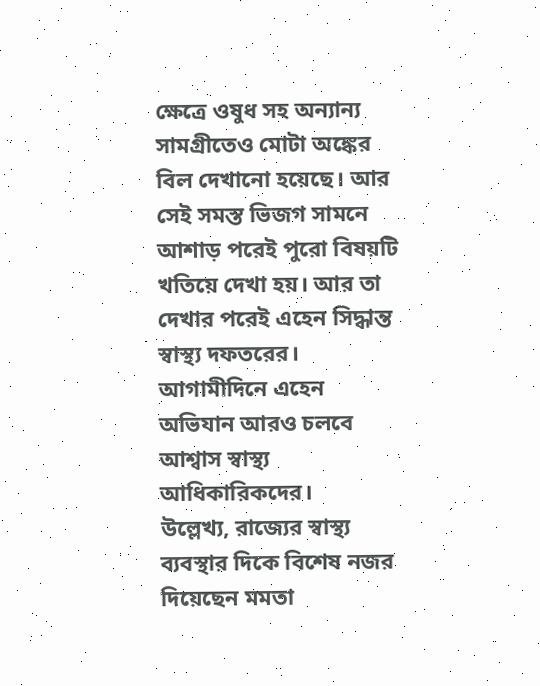ক্ষেত্রে ওষুধ সহ অন্যান্য সামগ্রীতেও মোটা অঙ্কের বিল দেখানো হয়েছে। আর সেই সমস্ত ভিজগ সামনে আশাড় পরেই পুরো বিষয়টি খতিয়ে দেখা হয়। আর তা দেখার পরেই এহেন সিদ্ধান্ত স্বাস্থ্য দফতরের। আগামীদিনে এহেন অভিযান আরও চলবে আশ্বাস স্বাস্থ্য আধিকারিকদের।
উল্লেখ্য, রাজ্যের স্বাস্থ্য ব্যবস্থার দিকে বিশেষ নজর দিয়েছেন মমতা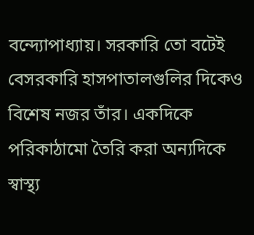বন্দ্যোপাধ্যায়। সরকারি তো বটেই বেসরকারি হাসপাতালগুলির দিকেও বিশেষ নজর তাঁর। একদিকে পরিকাঠামো তৈরি করা অন্যদিকে স্বাস্থ্য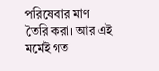পরিষেবার মাণ তৈরি করা। আর এই মর্মেই গত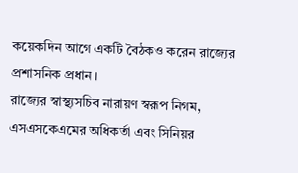কয়েকদিন আগে একটি বৈঠকও করেন রাজ্যের প্রশাসনিক প্রধান।
রাজ্যের স্বাস্থ্যসচিব নারায়ণ স্বরূপ নিগম, এসএসকেএমের অধিকর্তা এবং সিনিয়র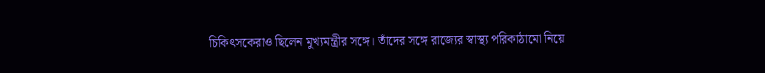চিকিৎসকেরাও ছিলেন মুখ্যমন্ত্রীর সঙ্গে। তাঁদের সঙ্গে রাজ্যের স্বাস্থ্য পরিকাঠামো নিয়ে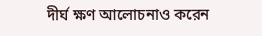দীর্ঘ ক্ষণ আলোচনাও করেন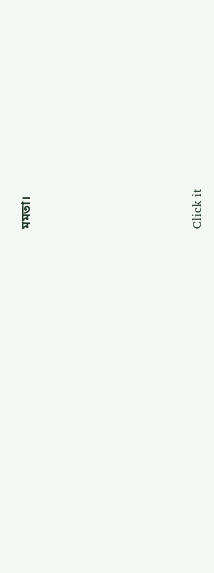মমতা।












Click it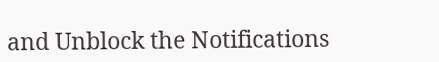and Unblock the Notifications